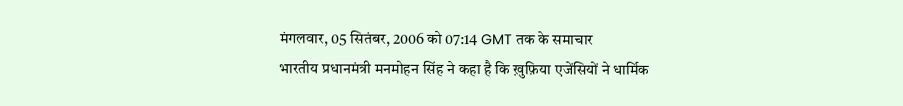मंगलवार, 05 सितंबर, 2006 को 07:14 GMT तक के समाचार
भारतीय प्रधानमंत्री मनमोहन सिंह ने कहा है कि ख़ुफ़िया एजेंसियों ने धार्मिक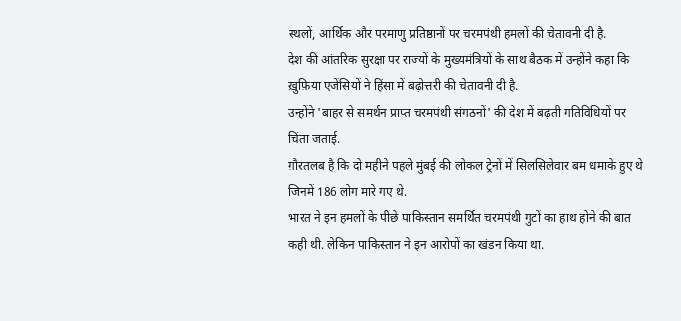स्थलों, आर्थिक और परमाणु प्रतिष्ठानों पर चरमपंथी हमलों की चेतावनी दी है.
देश की आंतरिक सुरक्षा पर राज्यों के मुख्यमंत्रियों के साथ बैठक में उन्होंने कहा कि ख़ुफ़िया एजेंसियों ने हिंसा में बढ़ोत्तरी की चेतावनी दी है.
उन्होंने 'बाहर से समर्थन प्राप्त चरमपंथी संगठनों' की देश में बढ़ती गतिविधियों पर चिंता जताई.
ग़ौरतलब है कि दो महीने पहले मुंबई की लोकल ट्रेनों में सिलसिलेवार बम धमाके हुए थे जिनमें 186 लोग मारे गए थे.
भारत ने इन हमलों के पीछे पाकिस्तान समर्थित चरमपंथी गुटों का हाथ होने की बात कही थी. लेकिन पाकिस्तान ने इन आरोपों का खंडन किया था.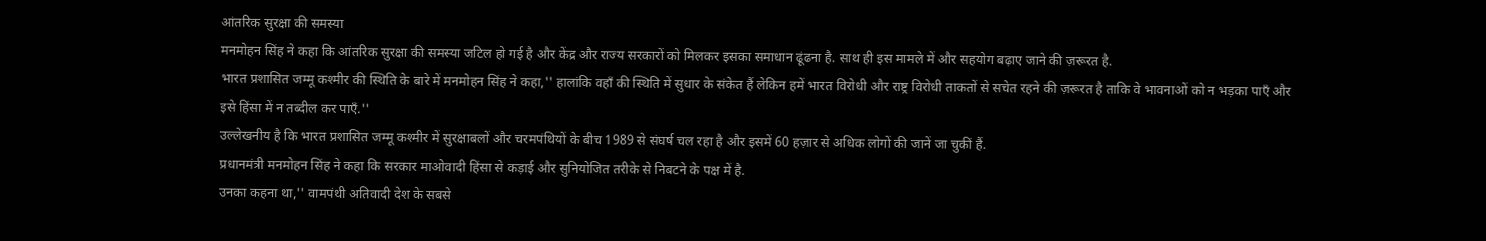आंतरिक सुरक्षा की समस्या
मनमोहन सिंह ने कहा कि आंतरिक सुरक्षा की समस्या जटिल हो गई है और केंद्र और राज्य सरकारों को मिलकर इसका समाधान ढूंढना है. साथ ही इस मामले में और सहयोग बढ़ाए जाने की ज़रूरत है.
भारत प्रशासित जम्मू कश्मीर की स्थिति के बारे में मनमोहन सिंह ने कहा,'' हालांकि वहाँ की स्थिति में सुधार के संकेत हैं लेकिन हमें भारत विरोधी और राष्ट्र विरोधी ताकतों से सचेत रहने की ज़रूरत है ताकि वे भावनाओं को न भड़का पाएँ और इसे हिंसा में न तब्दील कर पाएँ.''
उल्लेखनीय है कि भारत प्रशासित जम्मू कश्मीर में सुरक्षाबलों और चरमपंथियों के बीच 1989 से संघर्ष चल रहा है और इसमें 60 हज़ार से अधिक लोगों की जानें जा चुकीं हैं.
प्रधानमंत्री मनमोहन सिंह ने कहा कि सरकार माओवादी हिंसा से कड़ाई और सुनियोजित तरीके से निबटने के पक्ष में है.
उनका कहना था,'' वामपंथी अतिवादी देश के सबसे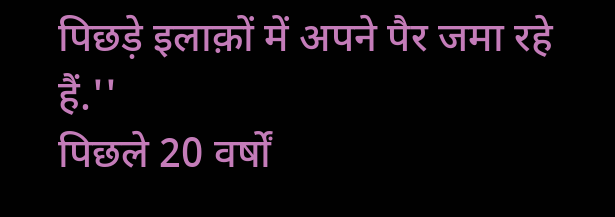पिछड़े इलाक़ों में अपने पैर जमा रहे हैं.''
पिछले 20 वर्षों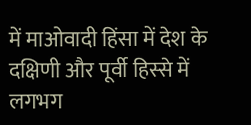में माओवादी हिंसा में देश के दक्षिणी और पूर्वी हिस्से में लगभग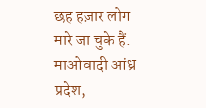छह हज़ार लोग मारे जा चुके हैं.
माओवादी आंध्र प्रदेश,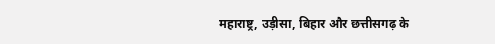महाराष्ट्र, उड़ीसा, बिहार और छत्तीसगढ़ के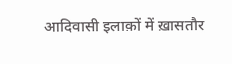आदिवासी इलाक़ों में ख़ासतौर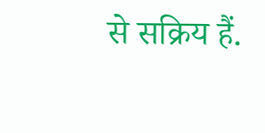से सक्रिय हैं.